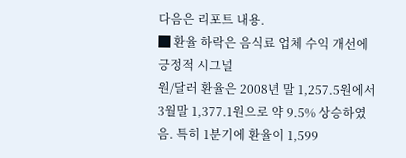다음은 리포트 내용.
█ 환율 하락은 음식료 업체 수익 개선에 긍정적 시그널
원/달러 환율은 2008년 말 1,257.5원에서 3월말 1,377.1원으로 약 9.5% 상승하였음. 특히 1분기에 환율이 1,599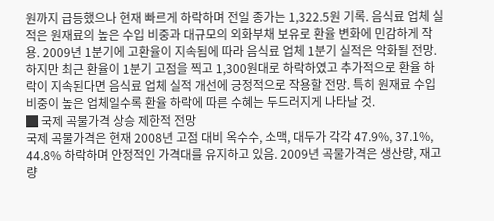원까지 급등했으나 현재 빠르게 하락하며 전일 종가는 1,322.5원 기록. 음식료 업체 실적은 원재료의 높은 수입 비중과 대규모의 외화부채 보유로 환율 변화에 민감하게 작용. 2009년 1분기에 고환율이 지속됨에 따라 음식료 업체 1분기 실적은 악화될 전망. 하지만 최근 환율이 1분기 고점을 찍고 1,300원대로 하락하였고 추가적으로 환율 하락이 지속된다면 음식료 업체 실적 개선에 긍정적으로 작용할 전망. 특히 원재료 수입 비중이 높은 업체일수록 환율 하락에 따른 수혜는 두드러지게 나타날 것.
█ 국제 곡물가격 상승 제한적 전망
국제 곡물가격은 현재 2008년 고점 대비 옥수수, 소맥, 대두가 각각 47.9%, 37.1%, 44.8% 하락하며 안정적인 가격대를 유지하고 있음. 2009년 곡물가격은 생산량, 재고량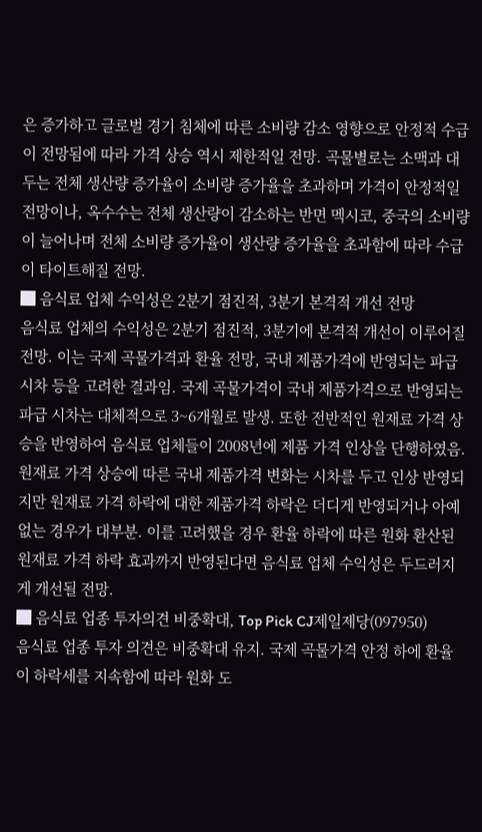은 증가하고 글로벌 경기 침체에 따른 소비량 감소 영향으로 안정적 수급이 전망됨에 따라 가격 상승 역시 제한적일 전망. 곡물별로는 소맥과 대두는 전체 생산량 증가율이 소비량 증가율을 초과하며 가격이 안정적일 전망이나, 옥수수는 전체 생산량이 감소하는 반면 멕시코, 중국의 소비량이 늘어나며 전체 소비량 증가율이 생산량 증가율을 초과함에 따라 수급이 타이트해질 전망.
█ 음식료 업체 수익성은 2분기 점진적, 3분기 본격적 개선 전망
음식료 업체의 수익성은 2분기 점진적, 3분기에 본격적 개선이 이루어질 전망. 이는 국제 곡물가격과 환율 전망, 국내 제품가격에 반영되는 파급 시차 등을 고려한 결과임. 국제 곡물가격이 국내 제품가격으로 반영되는 파급 시차는 대체적으로 3~6개월로 발생. 또한 전반적인 원재료 가격 상승을 반영하여 음식료 업체들이 2008년에 제품 가격 인상을 단행하였음. 원재료 가격 상승에 따른 국내 제품가격 변화는 시차를 두고 인상 반영되지만 원재료 가격 하락에 대한 제품가격 하락은 더디게 반영되거나 아예 없는 경우가 대부분. 이를 고려했을 경우 환율 하락에 따른 원화 환산된 원재료 가격 하락 효과까지 반영된다면 음식료 업체 수익성은 두드러지게 개선될 전망.
█ 음식료 업종 투자의견 비중확대, Top Pick CJ제일제당(097950)
음식료 업종 투자 의견은 비중확대 유지. 국제 곡물가격 안정 하에 환율이 하락세를 지속함에 따라 원화 도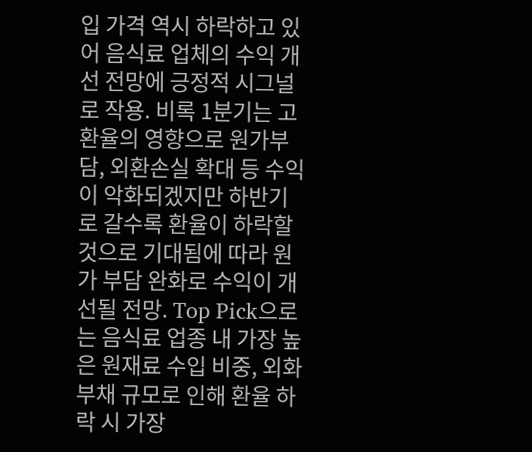입 가격 역시 하락하고 있어 음식료 업체의 수익 개선 전망에 긍정적 시그널로 작용. 비록 1분기는 고환율의 영향으로 원가부담, 외환손실 확대 등 수익이 악화되겠지만 하반기로 갈수록 환율이 하락할 것으로 기대됨에 따라 원가 부담 완화로 수익이 개선될 전망. Top Pick으로는 음식료 업종 내 가장 높은 원재료 수입 비중, 외화 부채 규모로 인해 환율 하락 시 가장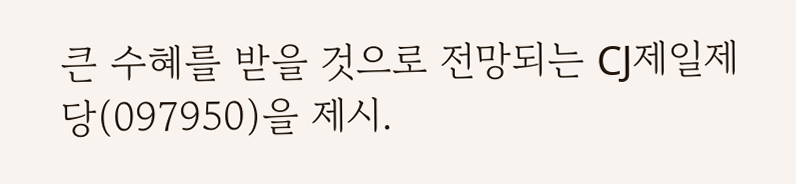큰 수혜를 받을 것으로 전망되는 CJ제일제당(097950)을 제시.